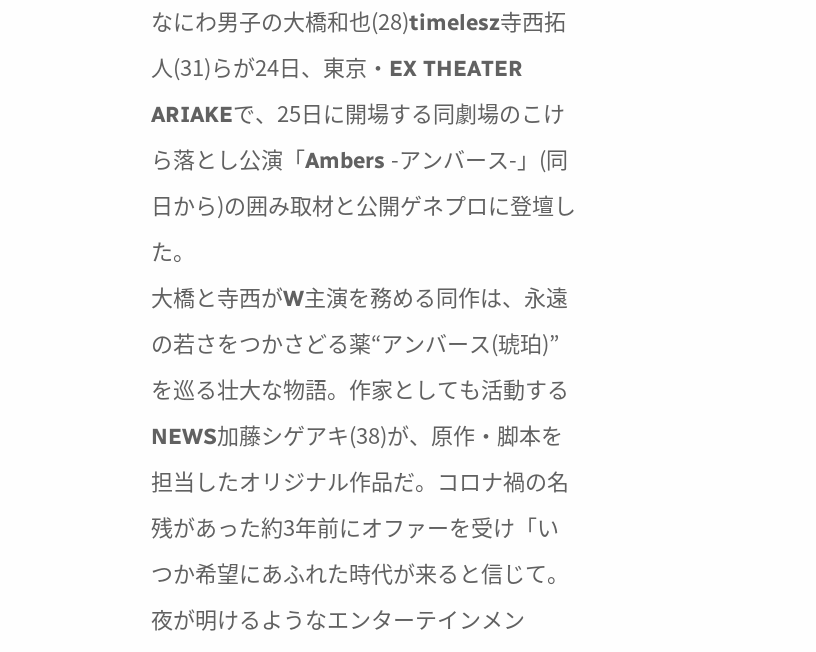なにわ男子の大橋和也(28)timelesz寺西拓人(31)らが24日、東京・EX THEATER ARIAKEで、25日に開場する同劇場のこけら落とし公演「Ambers -アンバース-」(同日から)の囲み取材と公開ゲネプロに登壇した。
大橋と寺西がW主演を務める同作は、永遠の若さをつかさどる薬“アンバース(琥珀)”を巡る壮大な物語。作家としても活動するNEWS加藤シゲアキ(38)が、原作・脚本を担当したオリジナル作品だ。コロナ禍の名残があった約3年前にオファーを受け「いつか希望にあふれた時代が来ると信じて。夜が明けるようなエンターテインメン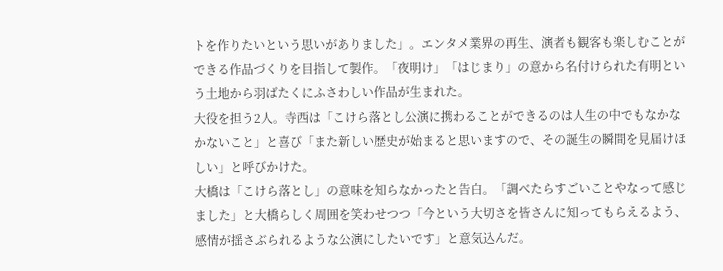トを作りたいという思いがありました」。エンタメ業界の再生、演者も観客も楽しむことができる作品づくりを目指して製作。「夜明け」「はじまり」の意から名付けられた有明という土地から羽ばたくにふさわしい作品が生まれた。
大役を担う2人。寺西は「こけら落とし公演に携わることができるのは人生の中でもなかなかないこと」と喜び「また新しい歴史が始まると思いますので、その誕生の瞬間を見届けほしい」と呼びかけた。
大橋は「こけら落とし」の意味を知らなかったと告白。「調べたらすごいことやなって感じました」と大橋らしく周囲を笑わせつつ「今という大切さを皆さんに知ってもらえるよう、感情が揺さぶられるような公演にしたいです」と意気込んだ。